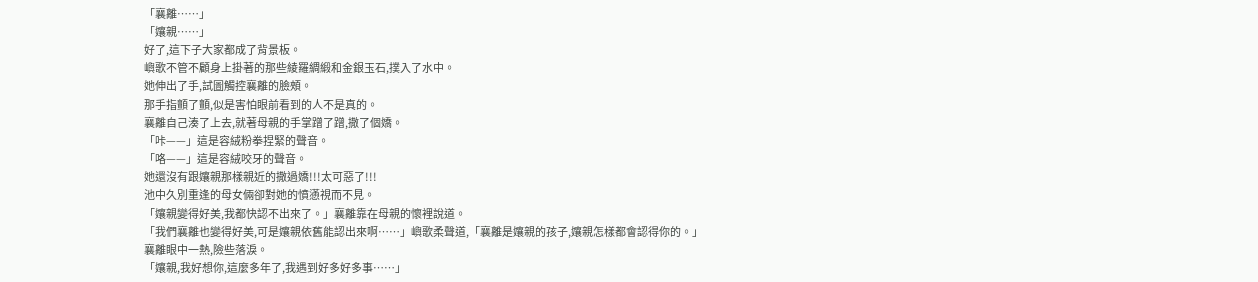「襄離……」
「孃親……」
好了,這下子大家都成了背景板。
嶼歌不管不顧身上掛著的那些綾羅綢緞和金銀玉石,撲入了水中。
她伸出了手,試圖觸控襄離的臉頰。
那手指顫了顫,似是害怕眼前看到的人不是真的。
襄離自己湊了上去,就著母親的手掌蹭了蹭,撒了個嬌。
「咔——」這是容絨粉拳捏緊的聲音。
「咯——」這是容絨咬牙的聲音。
她還沒有跟孃親那樣親近的撒過嬌!!!太可惡了!!!
池中久別重逢的母女倆卻對她的憤懣視而不見。
「孃親變得好美,我都快認不出來了。」襄離靠在母親的懷裡說道。
「我們襄離也變得好美,可是孃親依舊能認出來啊……」嶼歌柔聲道,「襄離是孃親的孩子,孃親怎樣都會認得你的。」
襄離眼中一熱,險些落淚。
「孃親,我好想你,這麼多年了,我遇到好多好多事……」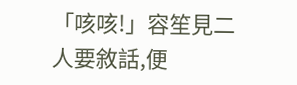「咳咳!」容笙見二人要敘話,便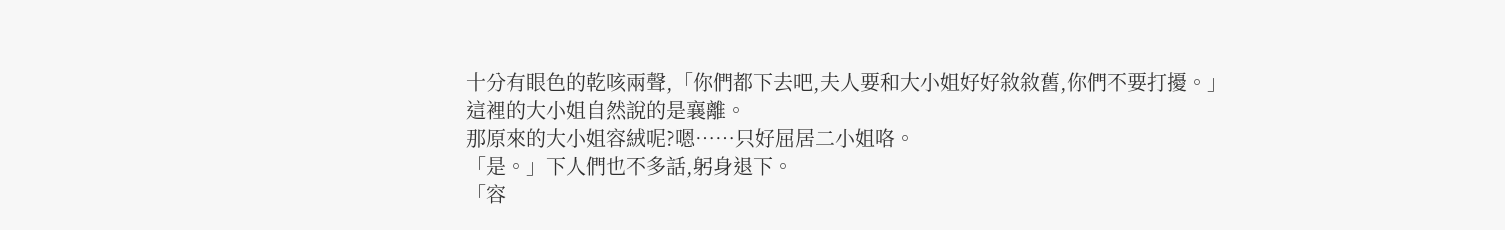十分有眼色的乾咳兩聲,「你們都下去吧,夫人要和大小姐好好敘敘舊,你們不要打擾。」
這裡的大小姐自然說的是襄離。
那原來的大小姐容絨呢?嗯……只好屈居二小姐咯。
「是。」下人們也不多話,躬身退下。
「容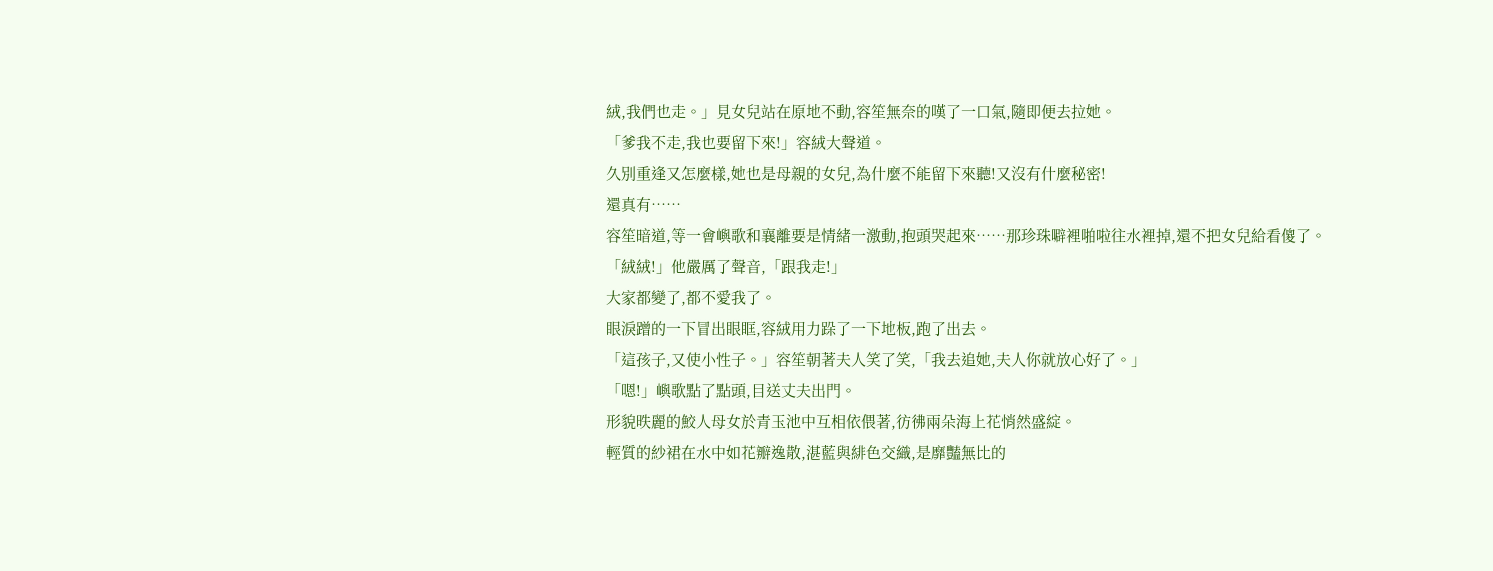絨,我們也走。」見女兒站在原地不動,容笙無奈的嘆了一口氣,隨即便去拉她。
「爹我不走,我也要留下來!」容絨大聲道。
久別重逢又怎麼樣,她也是母親的女兒,為什麼不能留下來聽!又沒有什麼秘密!
還真有……
容笙暗道,等一會嶼歌和襄離要是情緒一激動,抱頭哭起來……那珍珠噼裡啪啦往水裡掉,還不把女兒給看傻了。
「絨絨!」他嚴厲了聲音,「跟我走!」
大家都變了,都不愛我了。
眼淚蹭的一下冒出眼眶,容絨用力跺了一下地板,跑了出去。
「這孩子,又使小性子。」容笙朝著夫人笑了笑,「我去追她,夫人你就放心好了。」
「嗯!」嶼歌點了點頭,目送丈夫出門。
形貌昳麗的鮫人母女於青玉池中互相依偎著,彷彿兩朵海上花悄然盛綻。
輕質的紗裙在水中如花瓣逸散,湛藍與緋色交織,是靡豔無比的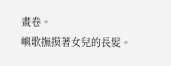畫卷。
嶼歌撫摸著女兒的長髮。